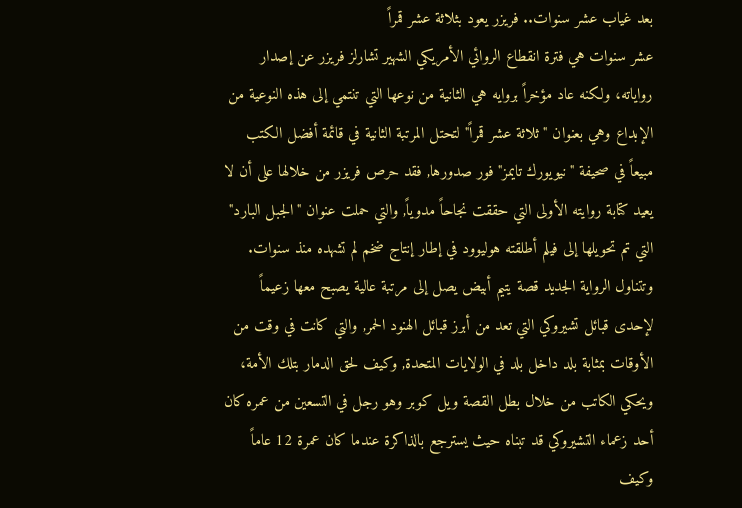بعد غياب عشر سنوات.. فريزر يعود بثلاثة عشر قمراً
عشر سنوات هي فترة انقطاع الروائي الأمريكي الشهير تشارلز فريزر عن إصدار رواياته، ولكنه عاد مؤخراً بروايه هي الثانية من نوعها التي تنتمي إلى هذه النوعية من الإبداع وهي بعنوان "ثلاثة عشر قمراً" لتحتل المرتبة الثانية في قائمة أفضل الكتب مبيعاً في صحيفة "نيويورك تايمز" فور صدورها, فقد حرص فريزر من خلالها على أن لا يعيد كتابة روايته الأولى التي حققت نجاحاً مدوياً, والتي حملت عنوان "الجبل البارد" التي تم تحويلها إلى فيلم أطلقته هوليوود في إطار إنتاج ضخم لم تشهده منذ سنوات.
وتتناول الرواية الجديد قصة يتيم أبيض يصل إلى مرتبة عالية يصبح معها زعيماً لإحدى قبائل تشيروكي التي تعد من أبرز قبائل الهنود الحمر, والتي كانت في وقت من الأوقات بمثابة بلد داخل بلد في الولايات المتحدة, وكيف لحق الدمار بتلك الأمة، ويحكي الكاتب من خلال بطل القصة ويل كوبر وهو رجل في التسعين من عمره كان أحد زعماء التشيروكي قد تبناه حيث يسترجع بالذاكرة عندما كان عمرة 12 عاماً وكيف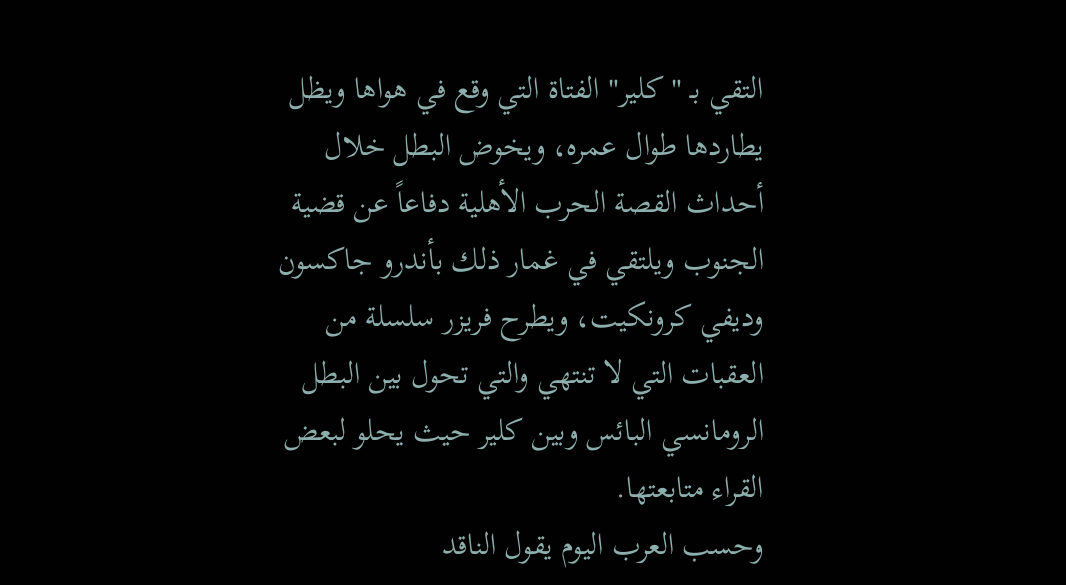التقي بـ "كلير" الفتاة التي وقع في هواها ويظل يطاردها طوال عمره، ويخوض البطل خلال أحداث القصة الحرب الأهلية دفاعاً عن قضية الجنوب ويلتقي في غمار ذلك بأندرو جاكسون وديفي كرونكيت، ويطرح فريزر سلسلة من العقبات التي لا تنتهي والتي تحول بين البطل الرومانسي البائس وبين كلير حيث يحلو لبعض القراء متابعتها.
وحسب العرب اليوم يقول الناقد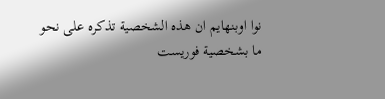نوا اوبنهايم ان هذه الشخصية تذكره على نحو ما بشخصية فوريست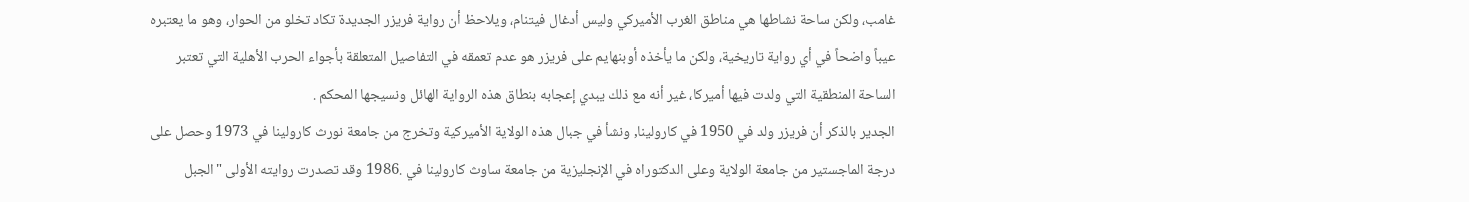غامب، ولكن ساحة نشاطها هي مناطق الغرب الأميركي وليس أدغال فيتنام، ويلاحظ أن رواية فريزر الجديدة تكاد تخلو من الحوار، وهو ما يعتبره عيباً واضحاً في أي رواية تاريخية، ولكن ما يأخذه أوبنهايم على فريزر هو عدم تعمقه في التفاصيل المتعلقة بأجواء الحرب الأهلية التي تعتبر الساحة المنطقية التي ولدت فيها أميركا، غير أنه مع ذلك يبدي إعجابه بنطاق هذه الرواية الهائل ونسيجها المحكم .
الجدير بالذكر أن فريزر ولد في 1950 في كارولينا, ونشأ في جبال هذه الولاية الأميركية وتخرج من جامعة نورث كارولينا في 1973 وحصل على درجة الماجستير من جامعة الولاية وعلى الدكتوراه في الإنجليزية من جامعة ساوث كارولينا في .1986 وقد تصدرت روايته الأولى "الجبل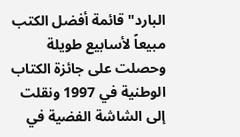البارد" قائمة أفضل الكتب مبيعاً لأسابيع طويلة وحصلت على جائزة الكتاب الوطنية في 1997 ونقلت إلى الشاشة الفضية في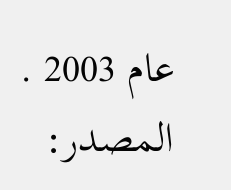عام 2003 .
المصدر: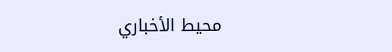محيط الأخباري